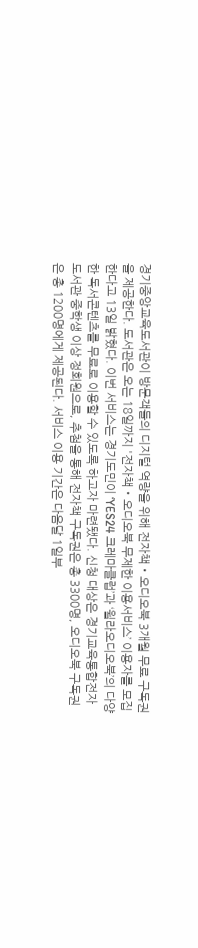경기중앙교육도서관이 방문객들의 디지털 역량을 위해 전자책‧오디오북 3개월 무료 구독권을 제공한다. 도서관은 오는 18일까지 '전자책‧오디오북 무제한 이용서비스’ 이용자를 모집한다고 13일 밝혔다. 이번 서비스는 경기도민이 ‘YES24 크레마클럽’과 ‘윌라오디오북’의 다양한 독서콘텐츠를 무료로 이용할 수 있도록 하고자 마련됐다. 신청 대상은 경기교육통합전자도서관 중학생 이상 정회원으로, 추첨을 통해 전자책 구독권은 총 3300명, 오디오북 구독권은 총 1200명에게 제공된다. 서비스 이용 기간은 다음달 1일부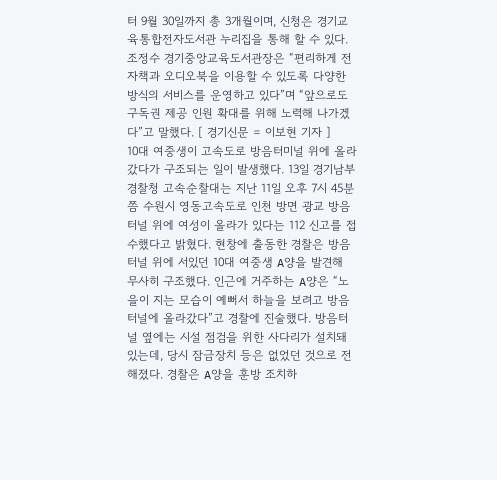터 9월 30일까지 총 3개월이며, 신청은 경기교육통합전자도서관 누리집을 통해 할 수 있다. 조정수 경기중앙교육도서관장은 “편리하게 전자책과 오디오북을 이용할 수 있도록 다양한 방식의 서비스를 운영하고 있다”며 “앞으로도 구독권 제공 인원 확대를 위해 노력해 나가겠다”고 말했다. [ 경기신문 = 이보현 기자 ]
10대 여중생이 고속도로 방음터미널 위에 올라갔다가 구조되는 일이 발생했다. 13일 경기남부경찰청 고속순찰대는 지난 11일 오후 7시 45분쯤 수원시 영동고속도로 인천 방면 광교 방음터널 위에 여성이 올라가 있다는 112 신고를 접수했다고 밝혔다. 현창에 출동한 경찰은 방음터널 위에 서있던 10대 여중생 A양을 발견해 무사히 구조했다. 인근에 거주하는 A양은 “노을이 지는 모습이 예뻐서 하늘을 보려고 방음터널에 올라갔다”고 경찰에 진술했다. 방음터널 옆에는 시설 점검을 위한 사다리가 설치돼 있는데, 당시 잠금장치 등은 없었던 것으로 전해졌다. 경찰은 A양을 훈방 조치하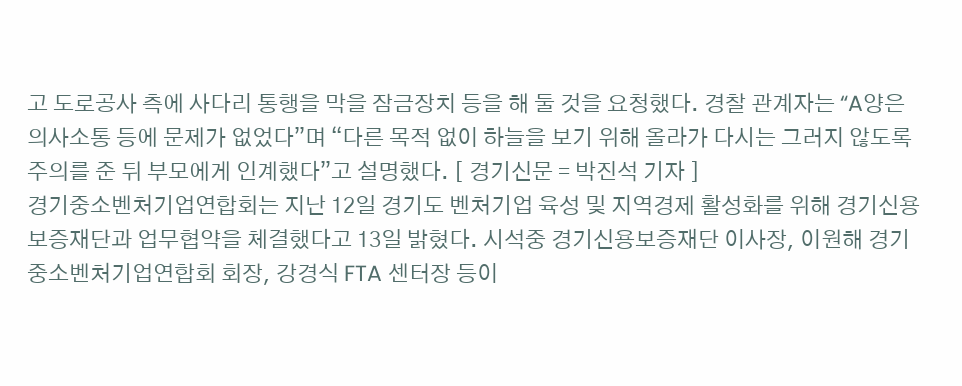고 도로공사 측에 사다리 통행을 막을 잠금장치 등을 해 둘 것을 요청했다. 경찰 관계자는 “A양은 의사소통 등에 문제가 없었다”며 “다른 목적 없이 하늘을 보기 위해 올라가 다시는 그러지 않도록 주의를 준 뒤 부모에게 인계했다”고 설명했다. [ 경기신문 = 박진석 기자 ]
경기중소벤처기업연합회는 지난 12일 경기도 벤처기업 육성 및 지역경제 활성화를 위해 경기신용보증재단과 업무협약을 체결했다고 13일 밝혔다. 시석중 경기신용보증재단 이사장, 이원해 경기중소벤처기업연합회 회장, 강경식 FTA 센터장 등이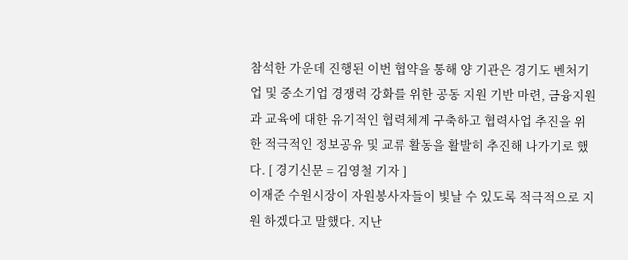참석한 가운데 진행된 이번 협약을 통해 양 기관은 경기도 벤처기업 및 중소기업 경쟁력 강화를 위한 공동 지원 기반 마련, 금융지원과 교육에 대한 유기적인 협력체계 구축하고 협력사업 추진을 위한 적극적인 정보공유 및 교류 활동을 활발히 추진해 나가기로 했다. [ 경기신문 = 김영철 기자 ]
이재준 수원시장이 자원봉사자들이 빛날 수 있도록 적극적으로 지원 하겠다고 말했다. 지난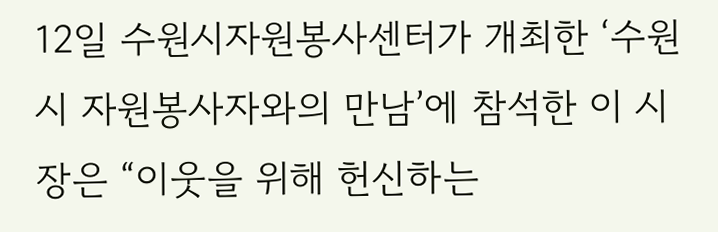12일 수원시자원봉사센터가 개최한 ‘수원시 자원봉사자와의 만남’에 참석한 이 시장은 “이웃을 위해 헌신하는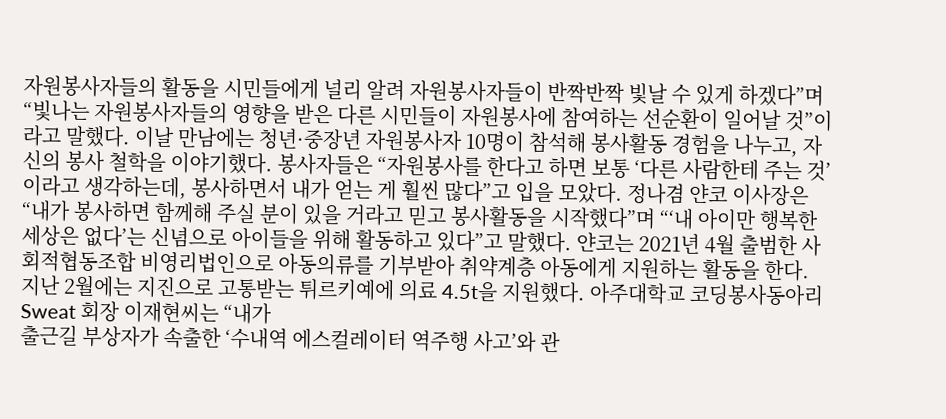자원봉사자들의 활동을 시민들에게 널리 알려 자원봉사자들이 반짝반짝 빛날 수 있게 하겠다”며 “빛나는 자원봉사자들의 영향을 받은 다른 시민들이 자원봉사에 참여하는 선순환이 일어날 것”이라고 말했다. 이날 만남에는 청년·중장년 자원봉사자 10명이 참석해 봉사활동 경험을 나누고, 자신의 봉사 철학을 이야기했다. 봉사자들은 “자원봉사를 한다고 하면 보통 ‘다른 사람한테 주는 것’이라고 생각하는데, 봉사하면서 내가 얻는 게 훨씬 많다”고 입을 모았다. 정나겸 얀코 이사장은 “내가 봉사하면 함께해 주실 분이 있을 거라고 믿고 봉사활동을 시작했다”며 “‘내 아이만 행복한 세상은 없다’는 신념으로 아이들을 위해 활동하고 있다”고 말했다. 얀코는 2021년 4월 출범한 사회적협동조합 비영리법인으로 아동의류를 기부받아 취약계층 아동에게 지원하는 활동을 한다. 지난 2월에는 지진으로 고통받는 튀르키예에 의료 4.5t을 지원했다. 아주대학교 코딩봉사동아리 Sweat 회장 이재현씨는 “내가
출근길 부상자가 속출한 ‘수내역 에스컬레이터 역주행 사고’와 관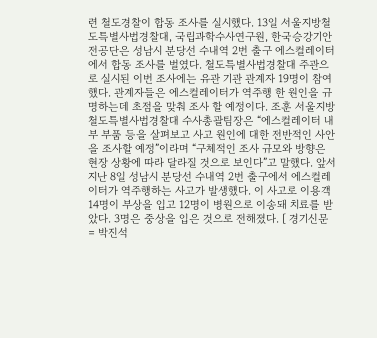련 철도경찰이 합동 조사를 실시했다. 13일 서울지방철도특별사법경찰대, 국립과학수사연구원, 한국승강기안전공단은 성남시 분당선 수내역 2번 출구 에스컬레이터에서 합동 조사를 벌였다. 철도특별사법경찰대 주관으로 실시된 이번 조사에는 유관 기관 관계자 19명이 참여했다. 관계자들은 에스컬레이터가 역주행 한 원인을 규명하는데 초점을 맞춰 조사 할 예정이다. 조훈 서울지방철도특별사법경찰대 수사총괄팀장은 “에스컬레이터 내부 부품 등을 살펴보고 사고 원인에 대한 전반적인 사안을 조사할 예정”이라며 “구체적인 조사 규모와 방향은 현장 상황에 따라 달라질 것으로 보인다”고 말했다. 앞서 지난 8일 성남시 분당선 수내역 2번 출구에서 에스컬레이터가 역주행하는 사고가 발생했다. 이 사고로 이용객 14명이 부상을 입고 12명이 병원으로 이송돼 치료를 받았다. 3명은 중상을 입은 것으로 전해졌다. [ 경기신문 = 박진석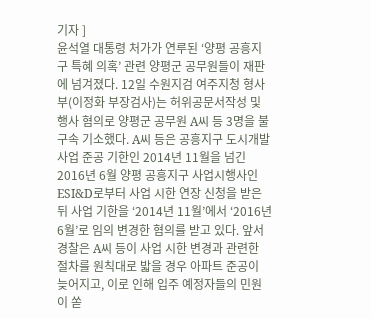기자 ]
윤석열 대통령 처가가 연루된 ‘양평 공흥지구 특혜 의혹’ 관련 양평군 공무원들이 재판에 넘겨졌다. 12일 수원지검 여주지청 형사부(이정화 부장검사)는 허위공문서작성 및 행사 혐의로 양평군 공무원 A씨 등 3명을 불구속 기소했다. A씨 등은 공흥지구 도시개발사업 준공 기한인 2014년 11월을 넘긴 2016년 6월 양평 공흥지구 사업시행사인 ESI&D로부터 사업 시한 연장 신청을 받은 뒤 사업 기한을 ‘2014년 11월’에서 ‘2016년 6월’로 임의 변경한 혐의를 받고 있다. 앞서 경찰은 A씨 등이 사업 시한 변경과 관련한 절차를 원칙대로 밟을 경우 아파트 준공이 늦어지고, 이로 인해 입주 예정자들의 민원이 쏟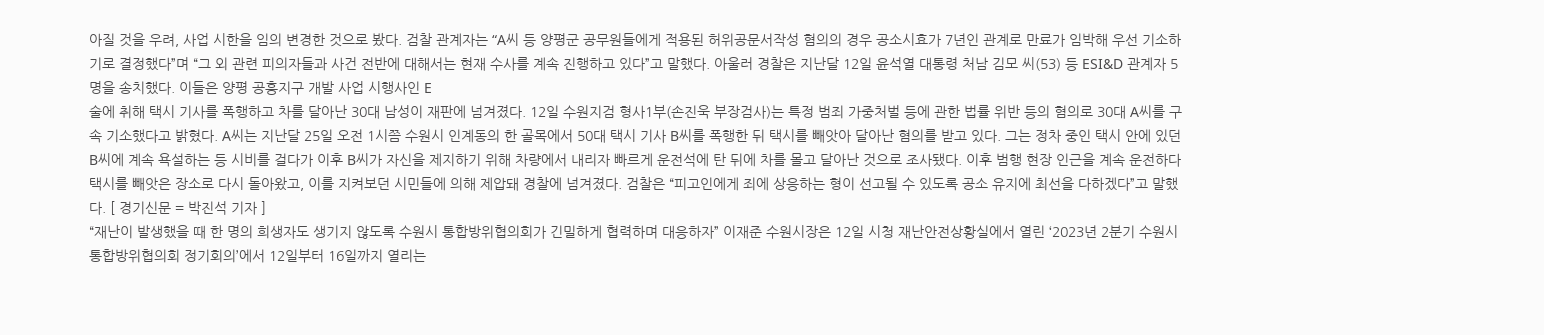아질 것을 우려, 사업 시한을 임의 변경한 것으로 봤다. 검찰 관계자는 “A씨 등 양평군 공무원들에게 적용된 허위공문서작성 혐의의 경우 공소시효가 7년인 관계로 만료가 임박해 우선 기소하기로 결정했다”며 “그 외 관련 피의자들과 사건 전반에 대해서는 현재 수사를 계속 진행하고 있다”고 말했다. 아울러 경찰은 지난달 12일 윤석열 대통령 처남 김모 씨(53) 등 ESI&D 관계자 5명을 송치했다. 이들은 양평 공흥지구 개발 사업 시행사인 E
술에 취해 택시 기사를 폭행하고 차를 달아난 30대 남성이 재판에 넘겨졌다. 12일 수원지검 형사1부(손진욱 부장검사)는 특정 범죄 가중처벌 등에 관한 법률 위반 등의 혐의로 30대 A씨를 구속 기소했다고 밝혔다. A씨는 지난달 25일 오전 1시쯤 수원시 인계동의 한 골목에서 50대 택시 기사 B씨를 폭행한 뒤 택시를 빼앗아 달아난 혐의를 받고 있다. 그는 정차 중인 택시 안에 있던 B씨에 계속 욕설하는 등 시비를 걸다가 이후 B씨가 자신을 제지하기 위해 차량에서 내리자 빠르게 운전석에 탄 뒤에 차를 몰고 달아난 것으로 조사됐다. 이후 범행 현장 인근을 계속 운전하다 택시를 빼앗은 장소로 다시 돌아왔고, 이를 지켜보던 시민들에 의해 제압돼 경찰에 넘겨졌다. 검찰은 “피고인에게 죄에 상응하는 형이 선고될 수 있도록 공소 유지에 최선을 다하겠다”고 말했다. [ 경기신문 = 박진석 기자 ]
“재난이 발생했을 때 한 명의 희생자도 생기지 않도록 수원시 통합방위협의회가 긴밀하게 협력하며 대응하자” 이재준 수원시장은 12일 시청 재난안전상황실에서 열린 ‘2023년 2분기 수원시 통합방위협의회 정기회의’에서 12일부터 16일까지 열리는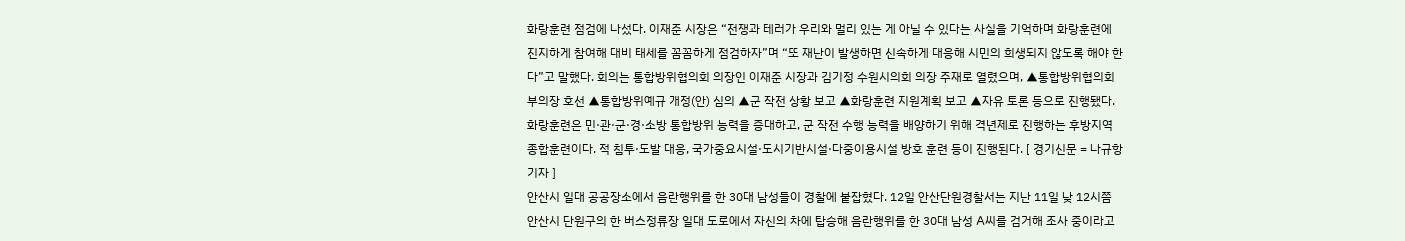화랑훈련 점검에 나섰다. 이재준 시장은 “전쟁과 테러가 우리와 멀리 있는 게 아닐 수 있다는 사실을 기억하며 화랑훈련에 진지하게 참여해 대비 태세를 꼼꼼하게 점검하자”며 “또 재난이 발생하면 신속하게 대응해 시민의 희생되지 않도록 해야 한다”고 말했다. 회의는 통합방위협의회 의장인 이재준 시장과 김기정 수원시의회 의장 주재로 열렸으며, ▲통합방위협의회 부의장 호선 ▲통합방위예규 개정(안) 심의 ▲군 작전 상황 보고 ▲화랑훈련 지원계획 보고 ▲자유 토론 등으로 진행됐다. 화랑훈련은 민·관·군·경·소방 통합방위 능력을 증대하고, 군 작전 수행 능력을 배양하기 위해 격년제로 진행하는 후방지역 종합훈련이다. 적 침투·도발 대응, 국가중요시설·도시기반시설·다중이용시설 방호 훈련 등이 진행된다. [ 경기신문 = 나규항 기자 ]
안산시 일대 공공장소에서 음란행위를 한 30대 남성들이 경찰에 붙잡혔다. 12일 안산단원경찰서는 지난 11일 낮 12시쯤 안산시 단원구의 한 버스정류장 일대 도로에서 자신의 차에 탑승해 음란행위를 한 30대 남성 A씨를 검거해 조사 중이라고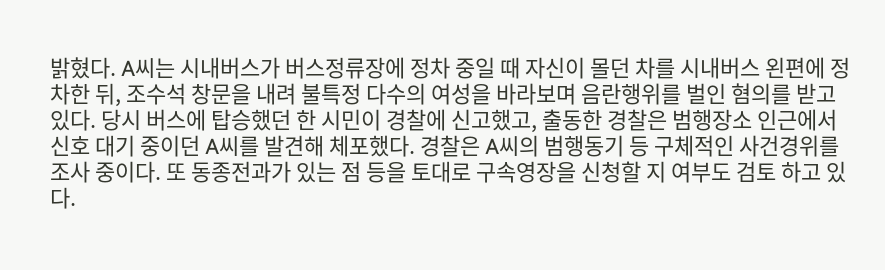밝혔다. A씨는 시내버스가 버스정류장에 정차 중일 때 자신이 몰던 차를 시내버스 왼편에 정차한 뒤, 조수석 창문을 내려 불특정 다수의 여성을 바라보며 음란행위를 벌인 혐의를 받고 있다. 당시 버스에 탑승했던 한 시민이 경찰에 신고했고, 출동한 경찰은 범행장소 인근에서 신호 대기 중이던 A씨를 발견해 체포했다. 경찰은 A씨의 범행동기 등 구체적인 사건경위를 조사 중이다. 또 동종전과가 있는 점 등을 토대로 구속영장을 신청할 지 여부도 검토 하고 있다.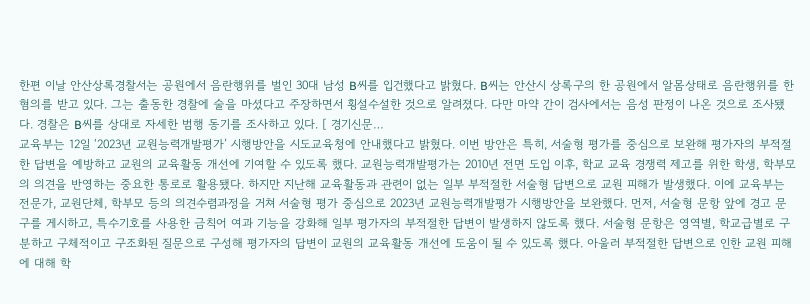한편 이날 안산상록경찰서는 공원에서 음란행위를 벌인 30대 남성 B씨를 입건했다고 밝혔다. B씨는 안산시 상록구의 한 공원에서 알몸상태로 음란행위를 한 혐의를 받고 있다. 그는 출동한 경찰에 술을 마셨다고 주장하면서 횡설수설한 것으로 알려졌다. 다만 마약 간이 검사에서는 음성 판정이 나온 것으로 조사됐다. 경찰은 B씨를 상대로 자세한 범행 동기를 조사하고 있다. [ 경기신문…
교육부는 12일 ‘2023년 교원능력개발평가’ 시행방안을 시도교육청에 안내했다고 밝혔다. 이번 방안은 특히, 서술형 평가를 중심으로 보완해 평가자의 부적절한 답변을 예방하고 교원의 교육활동 개선에 기여할 수 있도록 했다. 교원능력개발평가는 2010년 전면 도입 이후, 학교 교육 경쟁력 제고를 위한 학생, 학부모의 의견을 반영하는 중요한 통로로 활용됐다. 하지만 지난해 교육활동과 관련이 없는 일부 부적절한 서술형 답변으로 교원 피해가 발생했다. 이에 교육부는 전문가, 교원단체, 학부모 등의 의견수렴과정을 거쳐 서술형 평가 중심으로 2023년 교원능력개발평가 시행방안을 보완했다. 먼저, 서술형 문항 앞에 경고 문구를 게시하고, 특수기호를 사용한 금칙어 여과 기능을 강화해 일부 평가자의 부적절한 답변이 발생하지 않도록 했다. 서술형 문항은 영역별, 학교급별로 구분하고 구체적이고 구조화된 질문으로 구성해 평가자의 답변이 교원의 교육활동 개선에 도움이 될 수 있도록 했다. 아울러 부적절한 답변으로 인한 교원 피해에 대해 학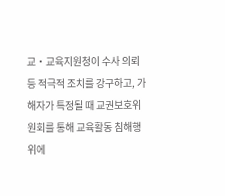교・교육지원청이 수사 의뢰 등 적극적 조치를 강구하고, 가해자가 특정될 때 교권보호위원회를 통해 교육활동 침해행위에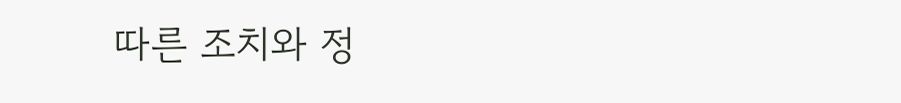따른 조치와 정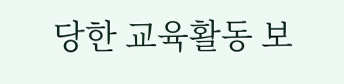당한 교육활동 보